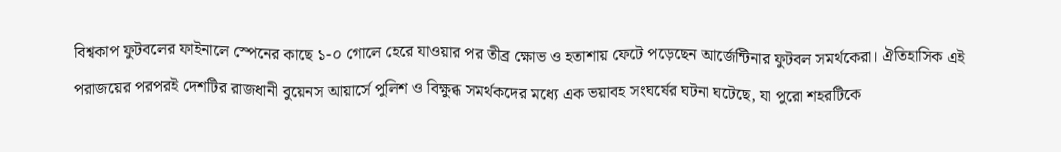বিশ্বকাপ ফুটবলের ফাইনালে স্পেনের কাছে ১-০ গোলে হেরে যাওয়ার পর তীব্র ক্ষোভ ও হতাশায় ফেটে পড়েছেন আর্জেন্টিনার ফুটবল সমর্থকেরা। ঐতিহাসিক এই পরাজয়ের পরপরই দেশটির রাজধানী বুয়েনস আয়ার্সে পুলিশ ও বিক্ষুব্ধ সমর্থকদের মধ্যে এক ভয়াবহ সংঘর্ষের ঘটনা ঘটেছে, যা পুরো শহরটিকে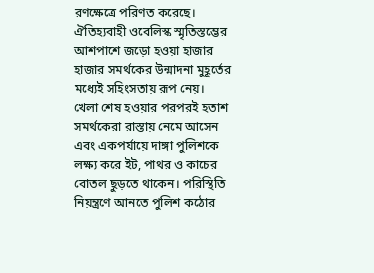রণক্ষেত্রে পরিণত করেছে। ঐতিহ্যবাহী ওবেলিস্ক স্মৃতিস্তম্ভের আশপাশে জড়ো হওয়া হাজার হাজার সমর্থকের উন্মাদনা মুহূর্তের মধ্যেই সহিংসতায় রূপ নেয়।
খেলা শেষ হওয়ার পরপরই হতাশ সমর্থকেরা রাস্তায় নেমে আসেন এবং একপর্যায়ে দাঙ্গা পুলিশকে লক্ষ্য করে ইট, পাথর ও কাচের বোতল ছুড়তে থাকেন। পরিস্থিতি নিয়ন্ত্রণে আনতে পুলিশ কঠোর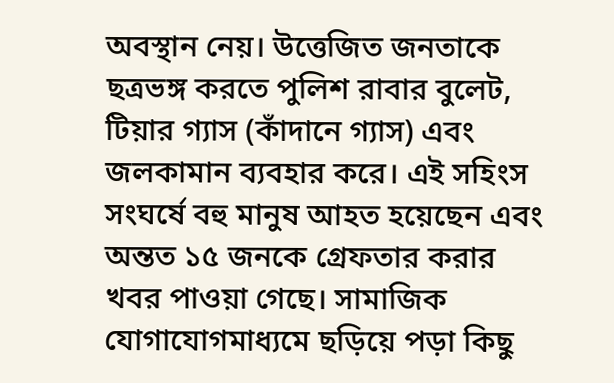অবস্থান নেয়। উত্তেজিত জনতাকে ছত্রভঙ্গ করতে পুলিশ রাবার বুলেট, টিয়ার গ্যাস (কাঁদানে গ্যাস) এবং জলকামান ব্যবহার করে। এই সহিংস সংঘর্ষে বহু মানুষ আহত হয়েছেন এবং অন্তত ১৫ জনকে গ্রেফতার করার খবর পাওয়া গেছে। সামাজিক যোগাযোগমাধ্যমে ছড়িয়ে পড়া কিছু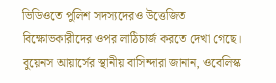ভিডিওতে পুলিশ সদস্যদেরও উত্তেজিত বিক্ষোভকারীদের ওপর লাঠিচার্জ করতে দেখা গেছে।
বুয়েনস আয়ার্সের স্থানীয় বাসিন্দারা জানান, ওবেলিস্ক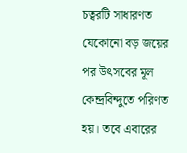চত্বরটি সাধারণত যেকোনো বড় জয়ের পর উৎসবের মূল কেন্দ্রবিন্দুতে পরিণত হয়। তবে এবারের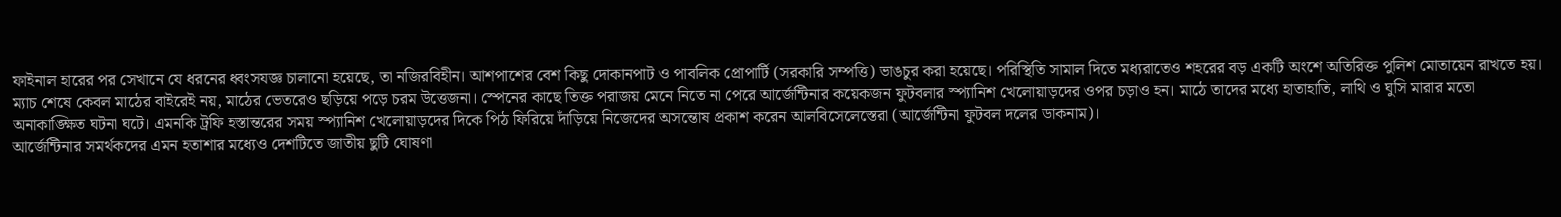ফাইনাল হারের পর সেখানে যে ধরনের ধ্বংসযজ্ঞ চালানো হয়েছে, তা নজিরবিহীন। আশপাশের বেশ কিছু দোকানপাট ও পাবলিক প্রোপার্টি (সরকারি সম্পত্তি) ভাঙচুর করা হয়েছে। পরিস্থিতি সামাল দিতে মধ্যরাতেও শহরের বড় একটি অংশে অতিরিক্ত পুলিশ মোতায়েন রাখতে হয়।
ম্যাচ শেষে কেবল মাঠের বাইরেই নয়, মাঠের ভেতরেও ছড়িয়ে পড়ে চরম উত্তেজনা। স্পেনের কাছে তিক্ত পরাজয় মেনে নিতে না পেরে আর্জেন্টিনার কয়েকজন ফুটবলার স্প্যানিশ খেলোয়াড়দের ওপর চড়াও হন। মাঠে তাদের মধ্যে হাতাহাতি, লাথি ও ঘুসি মারার মতো অনাকাঙ্ক্ষিত ঘটনা ঘটে। এমনকি ট্রফি হস্তান্তরের সময় স্প্যানিশ খেলোয়াড়দের দিকে পিঠ ফিরিয়ে দাঁড়িয়ে নিজেদের অসন্তোষ প্রকাশ করেন আলবিসেলেস্তেরা (আর্জেন্টিনা ফুটবল দলের ডাকনাম)।
আর্জেন্টিনার সমর্থকদের এমন হতাশার মধ্যেও দেশটিতে জাতীয় ছুটি ঘোষণা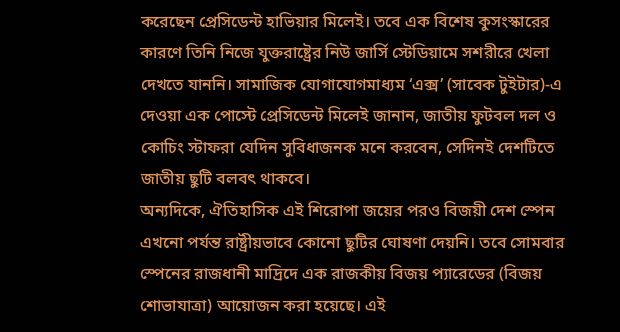করেছেন প্রেসিডেন্ট হাভিয়ার মিলেই। তবে এক বিশেষ কুসংস্কারের কারণে তিনি নিজে যুক্তরাষ্ট্রের নিউ জার্সি স্টেডিয়ামে সশরীরে খেলা দেখতে যাননি। সামাজিক যোগাযোগমাধ্যম ‘এক্স’ (সাবেক টুইটার)-এ দেওয়া এক পোস্টে প্রেসিডেন্ট মিলেই জানান, জাতীয় ফুটবল দল ও কোচিং স্টাফরা যেদিন সুবিধাজনক মনে করবেন, সেদিনই দেশটিতে জাতীয় ছুটি বলবৎ থাকবে।
অন্যদিকে, ঐতিহাসিক এই শিরোপা জয়ের পরও বিজয়ী দেশ স্পেন এখনো পর্যন্ত রাষ্ট্রীয়ভাবে কোনো ছুটির ঘোষণা দেয়নি। তবে সোমবার স্পেনের রাজধানী মাদ্রিদে এক রাজকীয় বিজয় প্যারেডের (বিজয় শোভাযাত্রা) আয়োজন করা হয়েছে। এই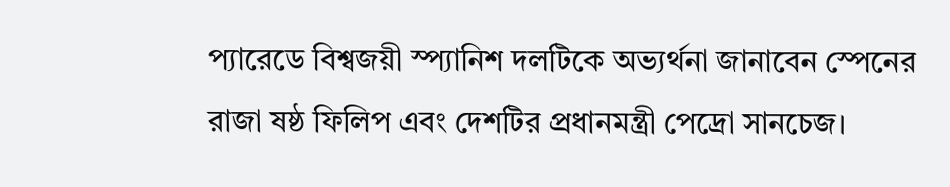প্যারেডে বিশ্বজয়ী স্প্যানিশ দলটিকে অভ্যর্থনা জানাবেন স্পেনের রাজা ষষ্ঠ ফিলিপ এবং দেশটির প্রধানমন্ত্রী পেদ্রো সানচেজ।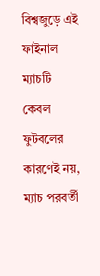বিশ্বজুড়ে এই ফাইনাল ম্যাচটি কেবল ফুটবলের কারণেই নয়, ম্যাচ পরবর্তী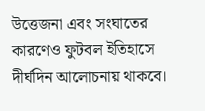উত্তেজনা এবং সংঘাতের কারণেও ফুটবল ইতিহাসে দীর্ঘদিন আলোচনায় থাকবে।